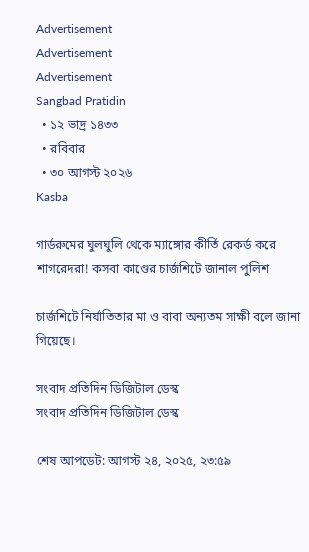Advertisement
Advertisement
Advertisement
Sangbad Pratidin
  • ১২ ভাদ্র ১৪৩৩
  • রবিবার
  • ৩০ আগস্ট ২০২৬
Kasba

গার্ডরুমের ঘুলঘুলি থেকে ম্যাঙ্গোর কীর্তি রেকর্ড করে শাগরেদরা! কসবা কাণ্ডের চার্জশিটে জানাল পুলিশ

চার্জশিটে নির্যাতিতার মা ও বাবা অন‌্যতম সাক্ষী বলে জানা গিয়েছে।

সংবাদ প্রতিদিন ডিজিটাল ডেস্ক
সংবাদ প্রতিদিন ডিজিটাল ডেস্ক

শেষ আপডেট: আগস্ট ২৪, ২০২৫, ২৩:৫৯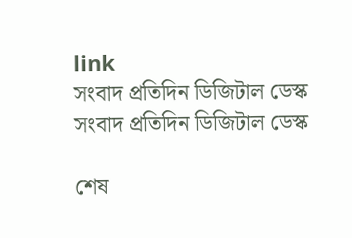link
সংবাদ প্রতিদিন ডিজিটাল ডেস্ক
সংবাদ প্রতিদিন ডিজিটাল ডেস্ক

শেষ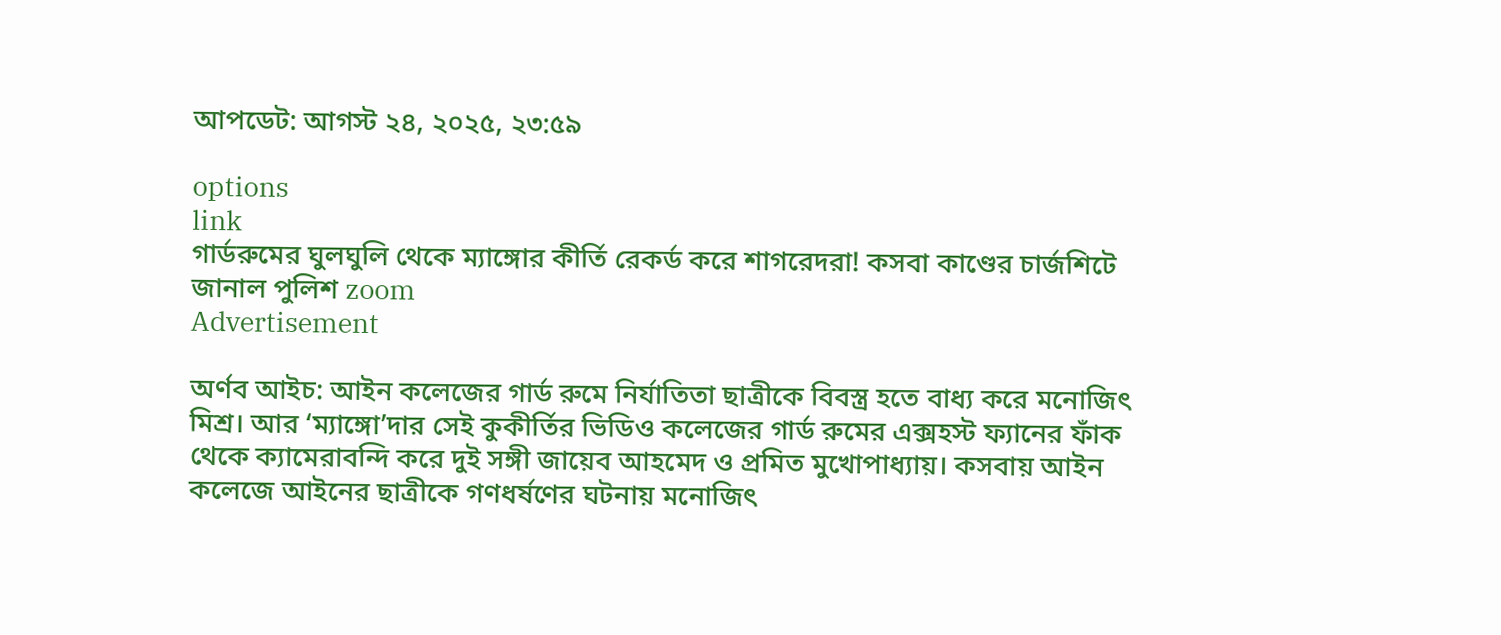আপডেট: আগস্ট ২৪, ২০২৫, ২৩:৫৯

options
link
গার্ডরুমের ঘুলঘুলি থেকে ম্যাঙ্গোর কীর্তি রেকর্ড করে শাগরেদরা! কসবা কাণ্ডের চার্জশিটে জানাল পুলিশ zoom
Advertisement

অর্ণব আইচ: আইন কলেজের গার্ড রুমে নির্যাতিতা ছাত্রীকে বিবস্ত্র হতে বাধ্য করে মনোজিৎ মিশ্র। আর ‘ম‌্যাঙ্গো’দার সেই কুকীর্তির ভিডিও কলেজের গার্ড রুমের এক্সহস্ট ফ‌্যানের ফাঁক থেকে ক্যামেরাবন্দি করে দুই সঙ্গী জায়েব আহমেদ ও প্রমিত মুখোপাধ‌্যায়। কসবায় আইন কলেজে আইনের ছাত্রীকে গণধর্ষণের ঘটনায় মনোজিৎ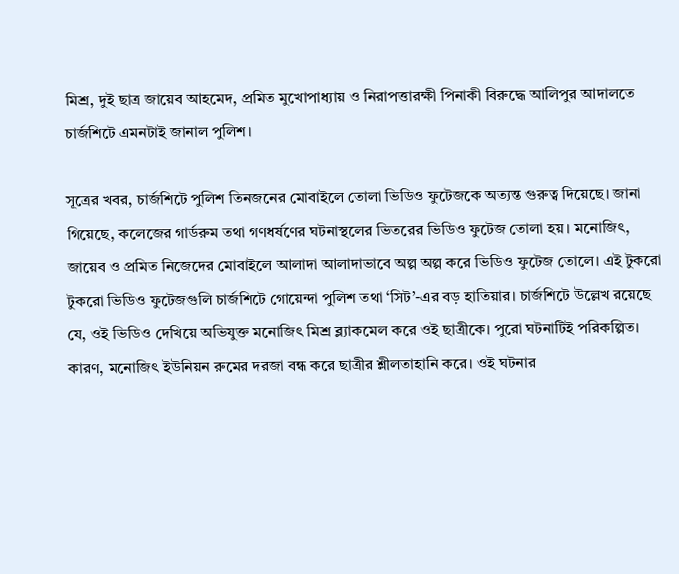মিশ্র, দুই ছাত্র জায়েব আহমেদ, প্রমিত মুখোপাধ‌্যায় ও নিরাপত্তারক্ষী পিনাকী বিরুদ্ধে আলিপুর আদালতে চার্জশিটে এমনটাই জানাল পুলিশ।

সূত্রের খবর, চার্জশিটে পুলিশ তিনজনের মোবাইলে তোলা ভিডিও ফুটেজকে অত‌্যন্ত গুরুত্ব দিয়েছে। জানা গিয়েছে, কলেজের গার্ডরুম তথা গণধর্ষণের ঘটনাস্থলের ভিতরের ভিডিও ফুটেজ তোলা হয়। মনোজিৎ, জায়েব ও প্রমিত নিজেদের মোবাইলে আলাদা আলাদাভাবে অল্প অল্প করে ভিডিও ফুটেজ তোলে। এই টুকরো টুকরো ভিডিও ফুটেজগুলি চার্জশিটে গোয়েন্দা পুলিশ তথা ‘সিট’-এর বড় হাতিয়ার। চার্জশিটে উল্লেখ রয়েছে যে, ওই ভিডিও দেখিয়ে অভিযুক্ত মনোজিৎ মিশ্র ব্ল‌্যাকমেল করে ওই ছাত্রীকে। পুরো ঘটনাটিই পরিকল্পিত। কারণ, মনোজিৎ ইউনিয়ন রুমের দরজা বন্ধ করে ছাত্রীর শ্লীলতাহানি করে। ওই ঘটনার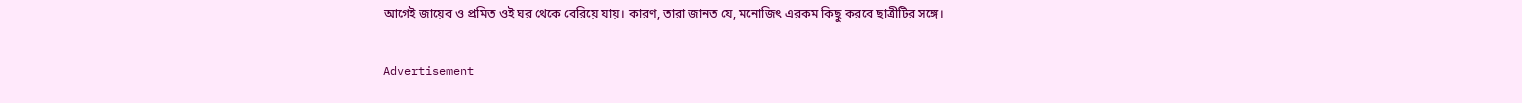আগেই জায়েব ও প্রমিত ওই ঘর থেকে বেরিয়ে যায়। কারণ, তারা জানত যে, মনোজিৎ এরকম কিছু করবে ছাত্রীটির সঙ্গে।

Advertisement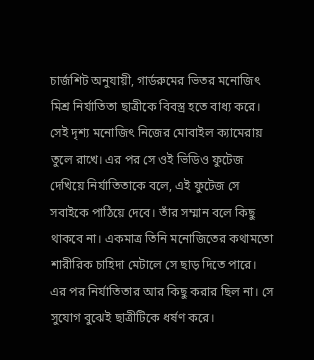চার্জশিট অনুযায়ী, গার্ডরুমের ভিতর মনোজিৎ মিশ্র নির্যাতিতা ছাত্রীকে বিবস্ত্র হতে বাধ‌্য করে। সেই দৃশ‌্য মনোজিৎ নিজের মোবাইল ক‌্যামেরায় তুলে রাখে। এর পর সে ওই ভিডিও ফুটেজ দেখিয়ে নির্যাতিতাকে বলে, এই ফুটেজ সে সবাইকে পাঠিয়ে দেবে। তাঁর সম্মান বলে কিছু থাকবে না। একমাত্র তিনি মনোজিতের কথামতো শারীরিক চাহিদা মেটালে সে ছাড় দিতে পারে। এর পর নির্যাতিতার আর কিছু করার ছিল না। সে সুযোগ বুঝেই ছাত্রীটিকে ধর্ষণ করে।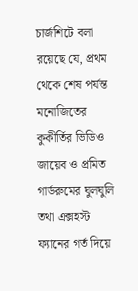চার্জশিটে বলা রয়েছে যে, প্রথম থেকে শেষ পর্যন্ত মনোজিতের কুকীর্তির ভিডিও জায়েব ও প্রমিত গার্ডরুমের ঘুলঘুলি তথা এক্সহস্ট ফ‌্যানের গর্ত দিয়ে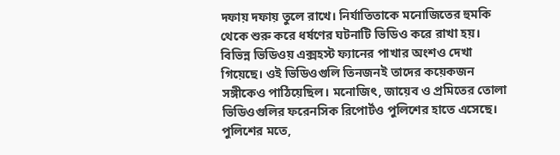দফায় দফায় তুলে রাখে। নির্যাতিতাকে মনোজিতের হুমকি থেকে শুরু করে ধর্ষণের ঘটনাটি ভিডিও করে রাখা হয়। বিভিন্ন ভিডিওয় এক্সহস্ট ফ‌্যানের পাখার অংশও দেখা গিয়েছে। ওই ভিডিওগুলি তিনজনই তাদের কয়েকজন সঙ্গীকেও পাঠিয়েছিল। মনোজিৎ, জায়েব ও প্রমিতের তোলা ভিডিওগুলির ফরেনসিক রিপোর্টও পুলিশের হাতে এসেছে। পুলিশের মতে,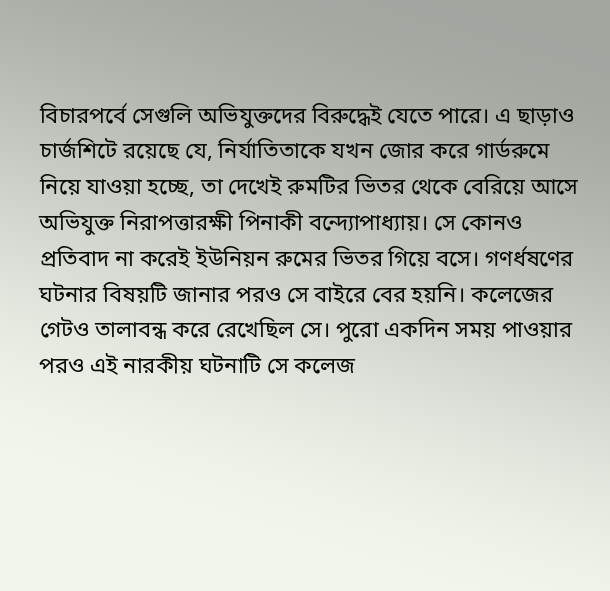বিচারপর্বে সেগুলি অভিযুক্তদের বিরুদ্ধেই যেতে পারে। এ ছাড়াও চার্জশিটে রয়েছে যে, নির্যাতিতাকে যখন জোর করে গার্ডরুমে নিয়ে যাওয়া হচ্ছে, তা দেখেই রুমটির ভিতর থেকে বেরিয়ে আসে অভিযুক্ত নিরাপত্তারক্ষী পিনাকী বন্দ্যোপাধ‌্যায়। সে কোনও প্রতিবাদ না করেই ইউনিয়ন রুমের ভিতর গিয়ে বসে। গণর্ধষণের ঘটনার বিষয়টি জানার পরও সে বাইরে বের হয়নি। কলেজের গেটও তালাবন্ধ করে রেখেছিল সে। পুরো একদিন সময় পাওয়ার পরও এই নারকীয় ঘটনাটি সে কলেজ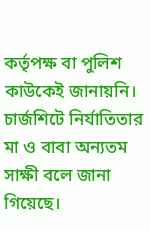কর্তৃপক্ষ বা পুলিশ কাউকেই জানায়নি। চার্জশিটে নির্যাতিতার মা ও বাবা অন‌্যতম সাক্ষী বলে জানা গিয়েছে।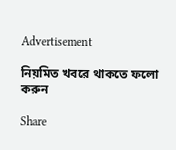Advertisement

নিয়মিত খবরে থাকতে ফলো করুন

Share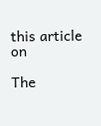this article on

The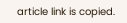article link is copied.